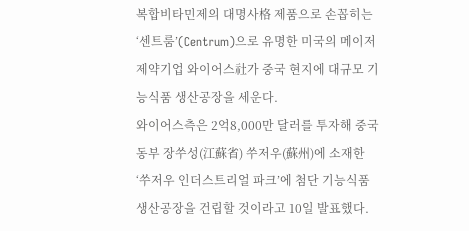복합비타민제의 대명사格 제품으로 손꼽히는 ‘센트룸’(Centrum)으로 유명한 미국의 메이저 제약기업 와이어스社가 중국 현지에 대규모 기능식품 생산공장을 세운다.
와이어스측은 2억8,000만 달러를 투자해 중국 동부 장쑤성(江蘇省) 쑤저우(蘇州)에 소재한 ‘쑤저우 인더스트리얼 파크’에 첨단 기능식품 생산공장을 건립할 것이라고 10일 발표했다.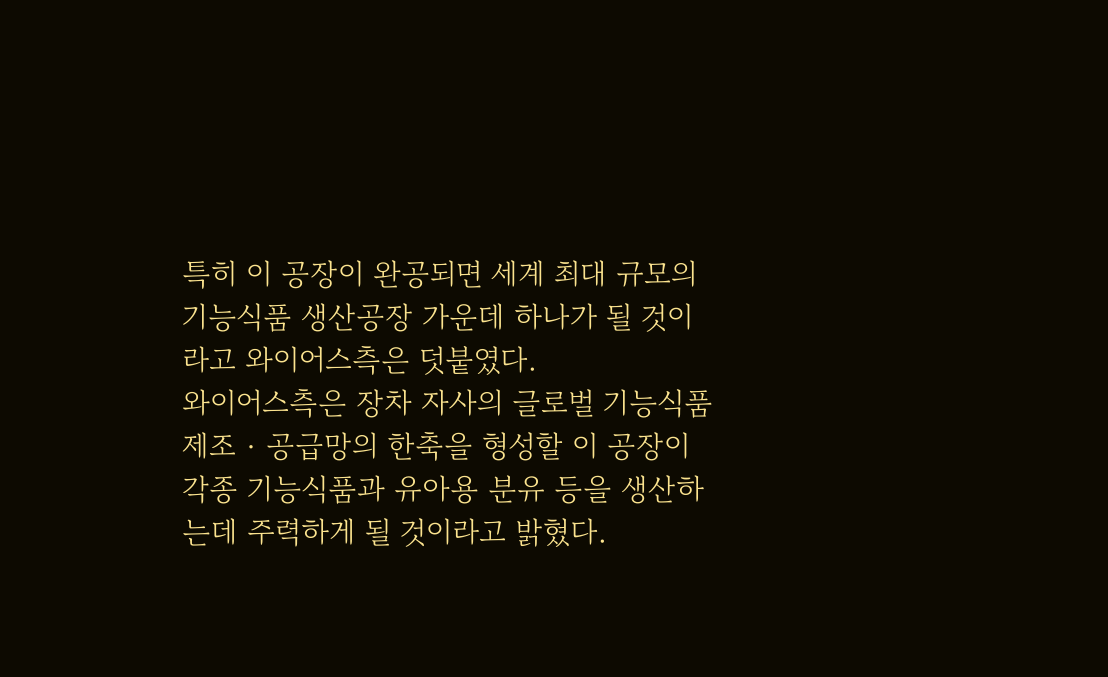특히 이 공장이 완공되면 세계 최대 규모의 기능식품 생산공장 가운데 하나가 될 것이라고 와이어스측은 덧붙였다.
와이어스측은 장차 자사의 글로벌 기능식품 제조‧공급망의 한축을 형성할 이 공장이 각종 기능식품과 유아용 분유 등을 생산하는데 주력하게 될 것이라고 밝혔다.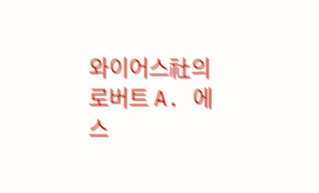와이어스社의 로버트 A. 에스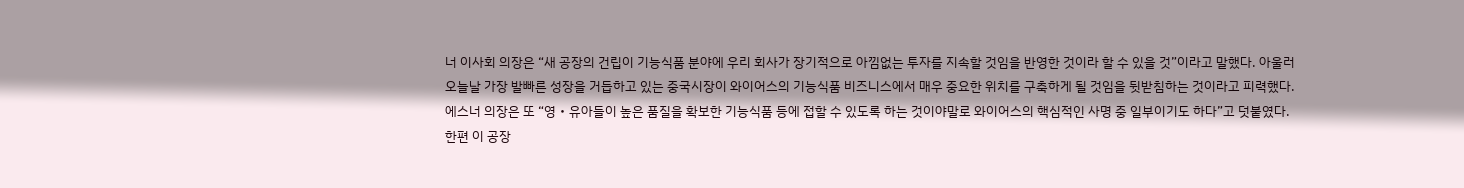너 이사회 의장은 “새 공장의 건립이 기능식품 분야에 우리 회사가 장기적으로 아낌없는 투자를 지속할 것임을 반영한 것이라 할 수 있을 것”이라고 말했다. 아울러 오늘날 가장 발빠른 성장을 거듭하고 있는 중국시장이 와이어스의 기능식품 비즈니스에서 매우 중요한 위치를 구축하게 될 것임을 뒷받침하는 것이라고 피력했다.
에스너 의장은 또 “영‧유아들이 높은 품질을 확보한 기능식품 등에 접할 수 있도록 하는 것이야말로 와이어스의 핵심적인 사명 중 일부이기도 하다”고 덧붙였다.
한편 이 공장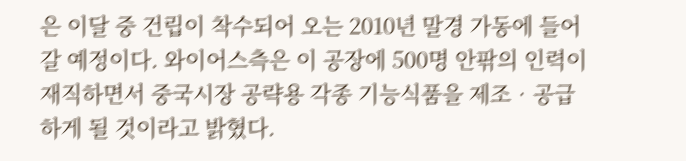은 이달 중 건립이 착수되어 오는 2010년 말경 가동에 들어갈 예정이다. 와이어스측은 이 공장에 500명 안팎의 인력이 재직하면서 중국시장 공략용 각종 기능식품을 제조‧공급하게 될 것이라고 밝혔다.